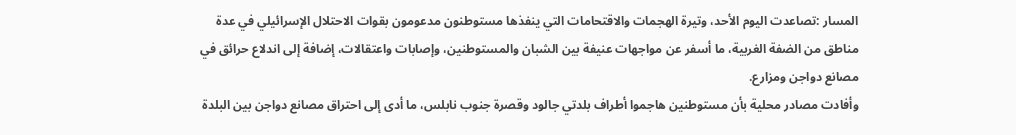المسار :تصاعدت اليوم الأحد، وتيرة الهجمات والاقتحامات التي ينفذها مستوطنون مدعومون بقوات الاحتلال الإسرائيلي في عدة مناطق من الضفة الغربية، ما أسفر عن مواجهات عنيفة بين الشبان والمستوطنين، وإصابات واعتقالات، إضافة إلى اندلاع حرائق في مصانع دواجن ومزارع.
وأفادت مصادر محلية بأن مستوطنين هاجموا أطراف بلدتي جالود وقصرة جنوب نابلس، ما أدى إلى احتراق مصانع دواجن بين البلدة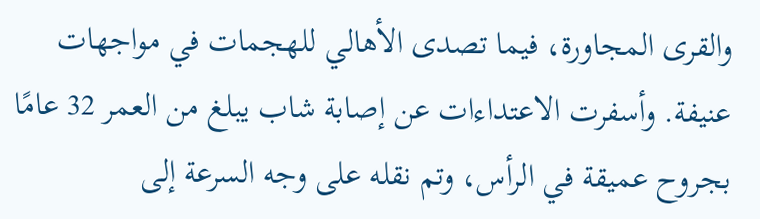والقرى المجاورة، فيما تصدى الأهالي للهجمات في مواجهات عنيفة. وأسفرت الاعتداءات عن إصابة شاب يبلغ من العمر 32 عامًا بجروح عميقة في الرأس، وتم نقله على وجه السرعة إلى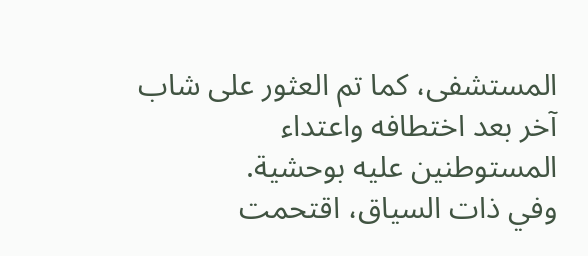المستشفى، كما تم العثور على شاب آخر بعد اختطافه واعتداء المستوطنين عليه بوحشية.
وفي ذات السياق، اقتحمت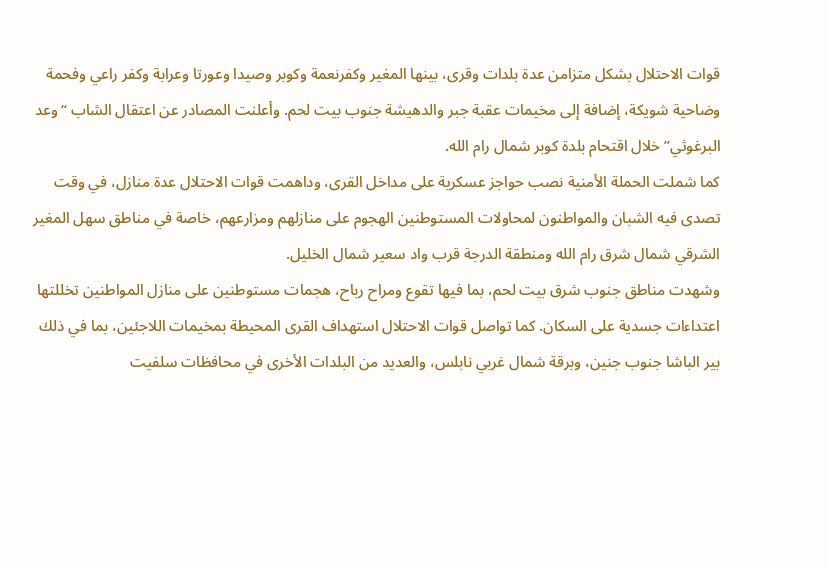قوات الاحتلال بشكل متزامن عدة بلدات وقرى، بينها المغير وكفرنعمة وكوبر وصيدا وعورتا وعرابة وكفر راعي وفحمة وضاحية شويكة، إضافة إلى مخيمات عقبة جبر والدهيشة جنوب بيت لحم. وأعلنت المصادر عن اعتقال الشاب “وعد البرغوثي” خلال اقتحام بلدة كوبر شمال رام الله.
كما شملت الحملة الأمنية نصب حواجز عسكرية على مداخل القرى، وداهمت قوات الاحتلال عدة منازل، في وقت تصدى فيه الشبان والمواطنون لمحاولات المستوطنين الهجوم على منازلهم ومزارعهم، خاصة في مناطق سهل المغير الشرقي شمال شرق رام الله ومنطقة الدرجة قرب واد سعير شمال الخليل.
وشهدت مناطق جنوب شرق بيت لحم، بما فيها تقوع ومراح رباح، هجمات مستوطنين على منازل المواطنين تخللتها اعتداءات جسدية على السكان. كما تواصل قوات الاحتلال استهداف القرى المحيطة بمخيمات اللاجئين، بما في ذلك بير الباشا جنوب جنين، وبرقة شمال غربي نابلس، والعديد من البلدات الأخرى في محافظات سلفيت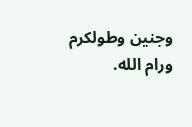وجنين وطولكرم ورام الله.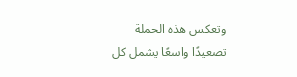وتعكس هذه الحملة تصعيدًا واسعًا يشمل كل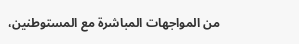من المواجهات المباشرة مع المستوطنين،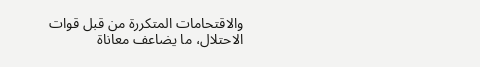والاقتحامات المتكررة من قبل قوات الاحتلال، ما يضاعف معاناة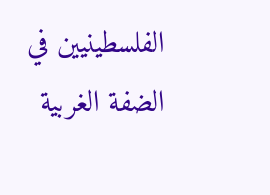الفلسطينيين في الضفة الغربية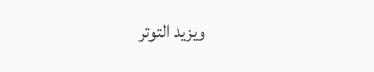ويزيد التوتر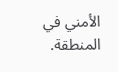الأمني في المنطقة.